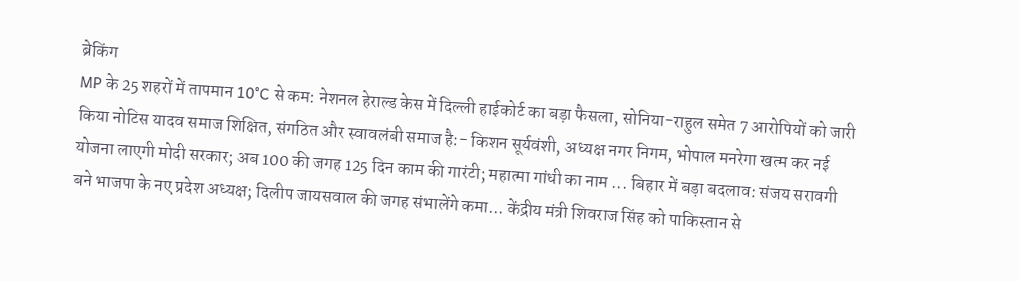ब्रेकिंग
MP के 25 शहरों में तापमान 10°C से कम: नेशनल हेराल्ड केस में दिल्ली हाईकोर्ट का बड़ा फैसला, सोनिया-राहुल समेत 7 आरोपियों को जारी किया नोटिस यादव समाज शिक्षित, संगठित और स्वावलंबी समाज है:- किशन सूर्यवंशी, अध्यक्ष नगर निगम, भोपाल मनरेगा खत्म कर नई योजना लाएगी मोदी सरकार; अब 100 की जगह 125 दिन काम की गारंटी; महात्मा गांधी का नाम ... बिहार में बड़ा बदलाव: संजय सरावगी बने भाजपा के नए प्रदेश अध्यक्ष; दिलीप जायसवाल की जगह संभालेंगे कमा... केंद्रीय मंत्री शिवराज सिंह को पाकिस्तान से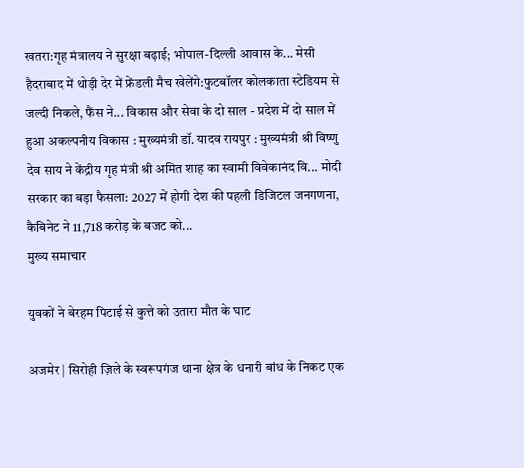खतरा:गृह मंत्रालय ने सुरक्षा बढ़ाई; भोपाल-दिल्ली आवास के... मेसी हैदराबाद में थोड़ी देर में फ्रेंडली मैच खेलेंगे:फुटबॉलर कोलकाता स्टेडियम से जल्दी निकले, फैंस ने... विकास और सेवा के दो साल - प्रदेश में दो साल में हुआ अकल्पनीय विकास : मुख्यमंत्री डॉ. यादव रायपुर : मुख्यमंत्री श्री विष्णु देव साय ने केंद्रीय गृह मंत्री श्री अमित शाह का स्वामी विवेकानंद वि... मोदी सरकार का बड़ा फैसला: 2027 में होगी देश की पहली डिजिटल जनगणना, कैबिनेट ने 11,718 करोड़ के बजट को...
मुख्य समाचार

युवकों ने बेरहम पिटाई से कुत्ते को उतारा मौत के घाट

अजमेर | सिरोही ज़िले के स्वरूपगंज थाना क्षेत्र के धनारी बांध के निकट एक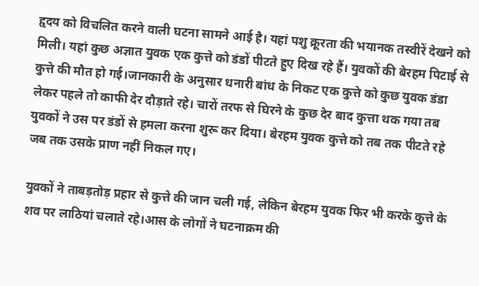हृदय को विचलित करने वाली घटना सामने आई है। यहां पशु क्रूरता की भयानक तस्वीरें देखने को मिली। यहां कुछ अज्ञात युवक एक कुत्ते को डंडों पीटते हुए दिख रहे हैं। युवकों की बेरहम पिटाई से कुत्ते की मौत हो गई।जानकारी के अनुसार धनारी बांध के निकट एक कुत्ते को कुछ युवक डंडा लेकर पहले तो काफी देर दौड़ाते रहे। चारों तरफ से घिरने के कुछ देर बाद कुत्ता थक गया तब युवकों ने उस पर डंडों से हमला करना शुरू कर दिया। बेरहम युवक कुत्ते को तब तक पीटते रहे जब तक उसके प्राण नहीं निकल गए।

युवकों ने ताबड़तोड़ प्रहार से कुत्ते की जान चली गई, लेकिन बेरहम युवक फिर भी करके कुत्ते के शव पर लाठियां चलाते रहे।आस के लोगों ने घटनाक्रम की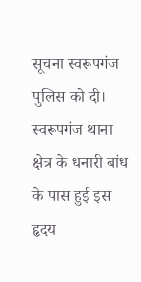सूचना स्वरूपगंज पुलिस को दी। स्वरूपगंज थाना क्षेत्र के धनारी बांध के पास हुई इस हृदय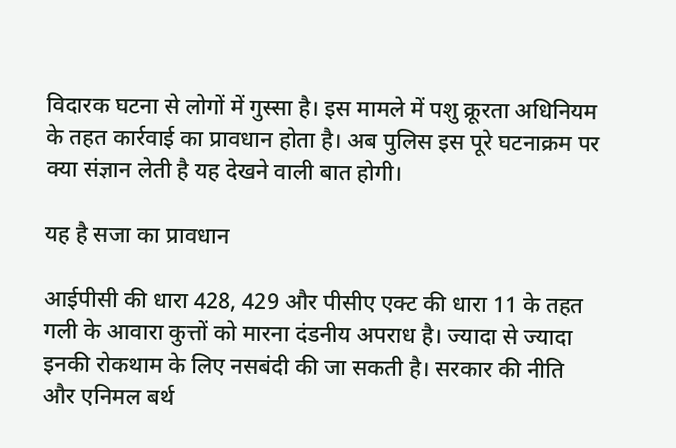विदारक घटना से लोगों में गुस्सा है। इस मामले में पशु क्रूरता अधिनियम के तहत कार्रवाई का प्रावधान होता है। अब पुलिस इस पूरे घटनाक्रम पर क्या संज्ञान लेती है यह देखने वाली बात होगी।

यह है सजा का प्रावधान

आईपीसी की धारा 428, 429 और पीसीए एक्ट की धारा 11 के तहत गली के आवारा कुत्तों को मारना दंडनीय अपराध है। ज्यादा से ज्यादा इनकी रोकथाम के लिए नसबंदी की जा सकती है। सरकार की नीति और एनिमल बर्थ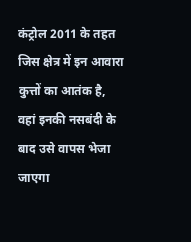कंट्रोल 2011 के तहत जिस क्षेत्र में इन आवारा कुत्तों का आतंक है, वहां इनकी नसबंदी के बाद उसे वापस भेजा जाएगा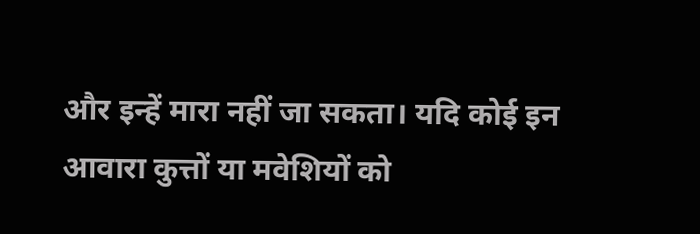और इन्हें मारा नहीं जा सकता। यदि कोई इन आवारा कुत्तों या मवेशियों को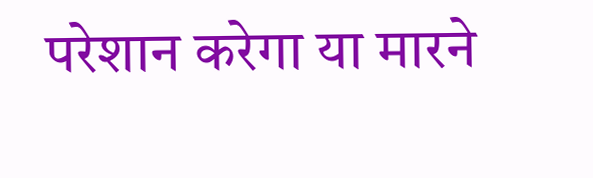परेशान करेगा या मारने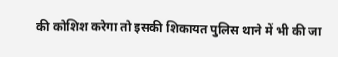की कोशिश करेगा तो इसकी शिकायत पुलिस थाने में भी की जा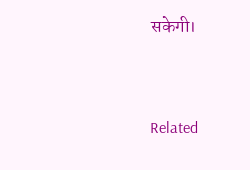सकेगी।



Related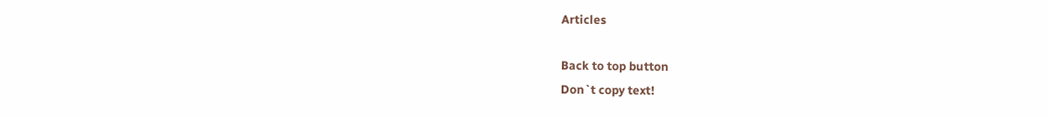Articles

Back to top button
Don`t copy text!